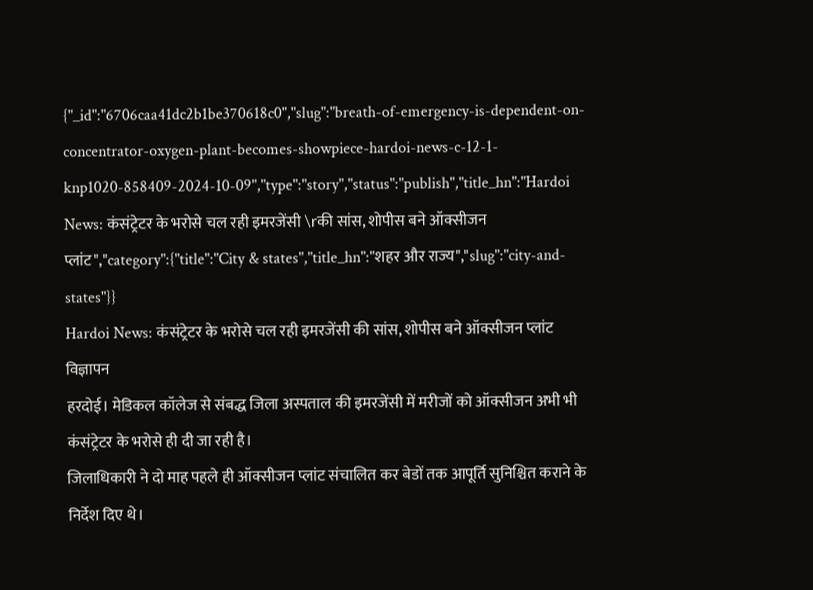{"_id":"6706caa41dc2b1be370618c0","slug":"breath-of-emergency-is-dependent-on-concentrator-oxygen-plant-becomes-showpiece-hardoi-news-c-12-1-knp1020-858409-2024-10-09","type":"story","status":"publish","title_hn":"Hardoi News: कंसंट्रेटर के भरोसे चल रही इमरजेंसी \rकी सांस, शोपीस बने ऑक्सीजन प्लांट","category":{"title":"City & states","title_hn":"शहर और राज्य","slug":"city-and-states"}}
Hardoi News: कंसंट्रेटर के भरोसे चल रही इमरजेंसी की सांस, शोपीस बने ऑक्सीजन प्लांट
विज्ञापन
हरदोई। मेडिकल कॉलेज से संबद्ध जिला अस्पताल की इमरजेंसी में मरीजों को ऑक्सीजन अभी भी कंसंट्रेटर के भरोसे ही दी जा रही है।
जिलाधिकारी ने दो माह पहले ही ऑक्सीजन प्लांट संचालित कर बेडों तक आपूर्ति सुनिश्चित कराने के निर्देश दिए थे।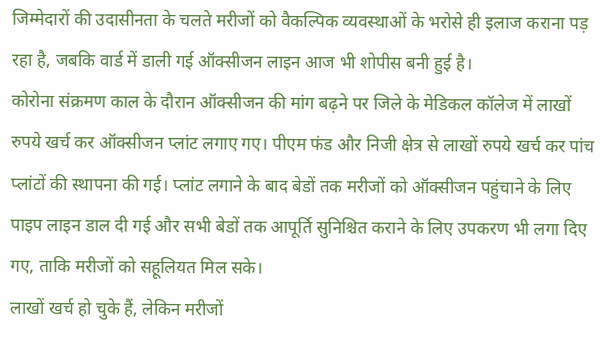जिम्मेदारों की उदासीनता के चलते मरीजों को वैकल्पिक व्यवस्थाओं के भरोसे ही इलाज कराना पड़ रहा है, जबकि वार्ड में डाली गई ऑक्सीजन लाइन आज भी शोपीस बनी हुई है।
कोरोना संक्रमण काल के दौरान ऑक्सीजन की मांग बढ़ने पर जिले के मेडिकल कॉलेज में लाखों रुपये खर्च कर ऑक्सीजन प्लांट लगाए गए। पीएम फंड और निजी क्षेत्र से लाखों रुपये खर्च कर पांच प्लांटों की स्थापना की गई। प्लांट लगाने के बाद बेडों तक मरीजों को ऑक्सीजन पहुंचाने के लिए पाइप लाइन डाल दी गई और सभी बेडों तक आपूर्ति सुनिश्चित कराने के लिए उपकरण भी लगा दिए गए, ताकि मरीजों को सहूलियत मिल सके।
लाखों खर्च हो चुके हैं, लेकिन मरीजों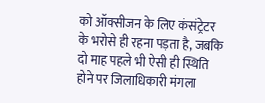को ऑक्सीजन के लिए कंसंट्रेटर के भरोसे ही रहना पड़ता है, जबकि दो माह पहले भी ऐसी ही स्थिति होने पर जिलाधिकारी मंगला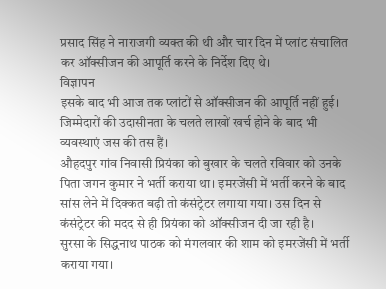प्रसाद सिंह ने नाराजगी व्यक्त की थी और चार दिन में प्लांट संचालित कर ऑक्सीजन की आपूर्ति करने के निर्देश दिए थे।
विज्ञापन
इसके बाद भी आज तक प्लांटों से ऑक्सीजन की आपूर्ति नहीं हुई। जिम्मेदारों की उदासीनता के चलते लाखों खर्च होने के बाद भी व्यवस्थाएं जस की तस हैं।
औहदपुर गांव निवासी प्रियंका को बुखार के चलते रविवार को उनके पिता जगन कुमार ने भर्ती कराया था। इमरजेंसी में भर्ती करने के बाद सांस लेने में दिक्कत बढ़ी तो कंसंट्रेटर लगाया गया। उस दिन से कंसंट्रेटर की मदद से ही प्रियंका को ऑक्सीजन दी जा रही है।
सुरसा के सिद्धनाथ पाठक को मंगलवार की शाम को इमरजेंसी में भर्ती कराया गया।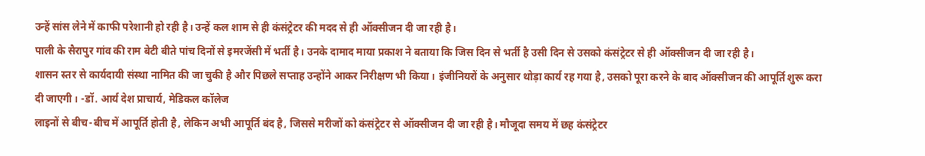उन्हें सांस लेने में काफी परेशानी हो रही है। उन्हें कल शाम से ही कंसंट्रेटर की मदद से ही ऑक्सीजन दी जा रही है।
पाली के सैरापुर गांव की राम बेटी बीते पांच दिनों से इमरजेंसी में भर्ती है। उनके दामाद माया प्रकाश ने बताया कि जिस दिन से भर्ती है उसी दिन से उसको कंसंट्रेटर से ही ऑक्सीजन दी जा रही है।
शासन स्तर से कार्यदायी संस्था नामित की जा चुकी है और पिछले सप्ताह उन्होंने आकर निरीक्षण भी किया। इंजीनियरों के अनुसार थोड़ा कार्य रह गया है, उसको पूरा करने के बाद ऑक्सीजन की आपूर्ति शुरू करा दी जाएगी। -डॉ. आर्य देश प्राचार्य, मेडिकल कॉलेज
लाइनों से बीच-बीच में आपूर्ति होती है, लेकिन अभी आपूर्ति बंद है, जिससे मरीजों को कंसंट्रेटर से ऑक्सीजन दी जा रही है। मौजूदा समय में छह कंसंट्रेटर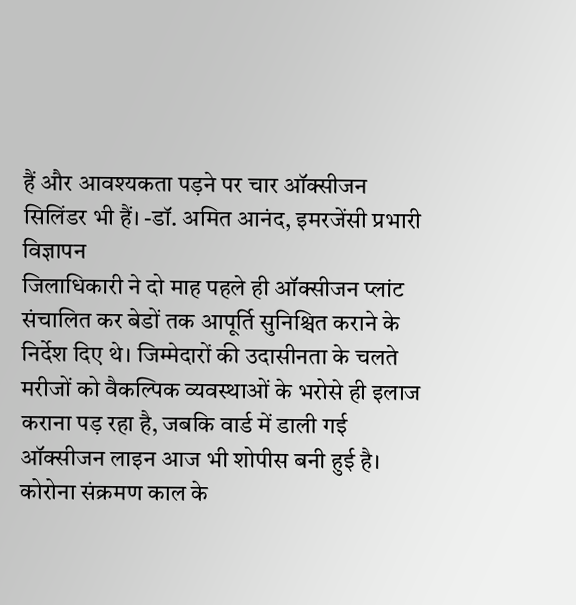हैं और आवश्यकता पड़ने पर चार ऑक्सीजन सिलिंडर भी हैं। -डॉ. अमित आनंद, इमरजेंसी प्रभारी
विज्ञापन
जिलाधिकारी ने दो माह पहले ही ऑक्सीजन प्लांट संचालित कर बेडों तक आपूर्ति सुनिश्चित कराने के निर्देश दिए थे। जिम्मेदारों की उदासीनता के चलते मरीजों को वैकल्पिक व्यवस्थाओं के भरोसे ही इलाज कराना पड़ रहा है, जबकि वार्ड में डाली गई ऑक्सीजन लाइन आज भी शोपीस बनी हुई है।
कोरोना संक्रमण काल के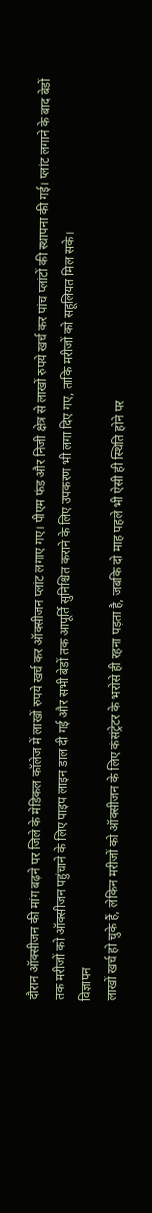दौरान ऑक्सीजन की मांग बढ़ने पर जिले के मेडिकल कॉलेज में लाखों रुपये खर्च कर ऑक्सीजन प्लांट लगाए गए। पीएम फंड और निजी क्षेत्र से लाखों रुपये खर्च कर पांच प्लांटों की स्थापना की गई। प्लांट लगाने के बाद बेडों तक मरीजों को ऑक्सीजन पहुंचाने के लिए पाइप लाइन डाल दी गई और सभी बेडों तक आपूर्ति सुनिश्चित कराने के लिए उपकरण भी लगा दिए गए, ताकि मरीजों को सहूलियत मिल सके।
विज्ञापन
लाखों खर्च हो चुके हैं, लेकिन मरीजों को ऑक्सीजन के लिए कंसंट्रेटर के भरोसे ही रहना पड़ता है, जबकि दो माह पहले भी ऐसी ही स्थिति होने पर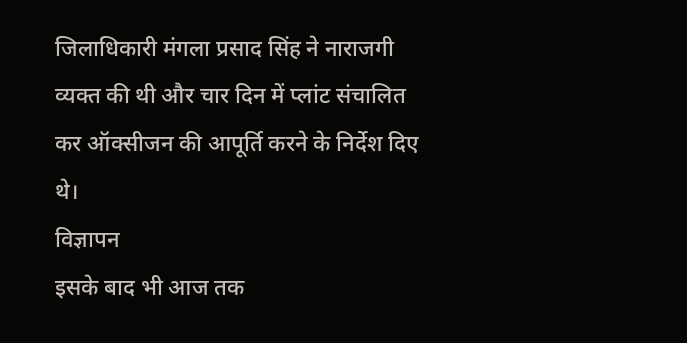जिलाधिकारी मंगला प्रसाद सिंह ने नाराजगी व्यक्त की थी और चार दिन में प्लांट संचालित कर ऑक्सीजन की आपूर्ति करने के निर्देश दिए थे।
विज्ञापन
इसके बाद भी आज तक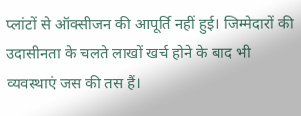प्लांटों से ऑक्सीजन की आपूर्ति नहीं हुई। जिम्मेदारों की उदासीनता के चलते लाखों खर्च होने के बाद भी व्यवस्थाएं जस की तस हैं।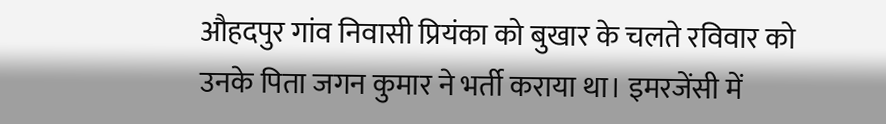औहदपुर गांव निवासी प्रियंका को बुखार के चलते रविवार को उनके पिता जगन कुमार ने भर्ती कराया था। इमरजेंसी में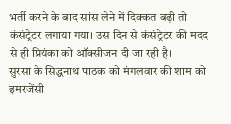भर्ती करने के बाद सांस लेने में दिक्कत बढ़ी तो कंसंट्रेटर लगाया गया। उस दिन से कंसंट्रेटर की मदद से ही प्रियंका को ऑक्सीजन दी जा रही है।
सुरसा के सिद्धनाथ पाठक को मंगलवार की शाम को इमरजेंसी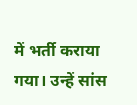में भर्ती कराया गया। उन्हें सांस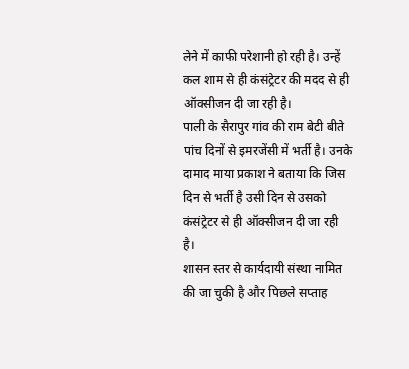लेने में काफी परेशानी हो रही है। उन्हें कल शाम से ही कंसंट्रेटर की मदद से ही ऑक्सीजन दी जा रही है।
पाली के सैरापुर गांव की राम बेटी बीते पांच दिनों से इमरजेंसी में भर्ती है। उनके दामाद माया प्रकाश ने बताया कि जिस दिन से भर्ती है उसी दिन से उसको कंसंट्रेटर से ही ऑक्सीजन दी जा रही है।
शासन स्तर से कार्यदायी संस्था नामित की जा चुकी है और पिछले सप्ताह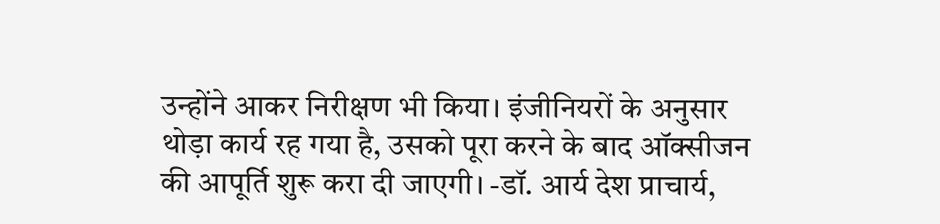उन्होंने आकर निरीक्षण भी किया। इंजीनियरों के अनुसार थोड़ा कार्य रह गया है, उसको पूरा करने के बाद ऑक्सीजन की आपूर्ति शुरू करा दी जाएगी। -डॉ. आर्य देश प्राचार्य,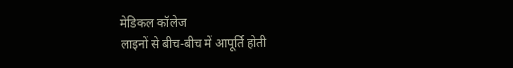मेडिकल कॉलेज
लाइनों से बीच-बीच में आपूर्ति होती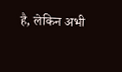है, लेकिन अभी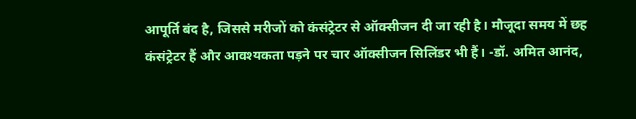आपूर्ति बंद है, जिससे मरीजों को कंसंट्रेटर से ऑक्सीजन दी जा रही है। मौजूदा समय में छह कंसंट्रेटर हैं और आवश्यकता पड़ने पर चार ऑक्सीजन सिलिंडर भी हैं। -डॉ. अमित आनंद,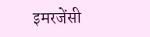इमरजेंसी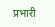प्रभारी